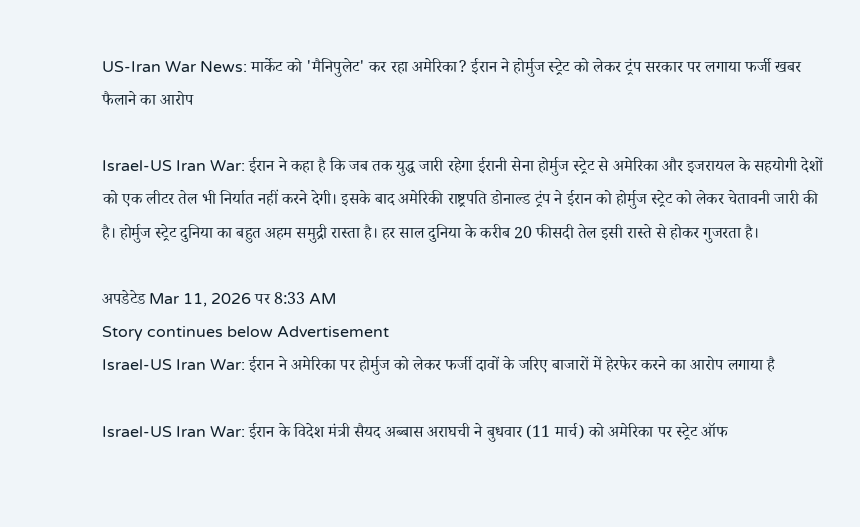US-Iran War News: मार्केट को 'मैनिपुलेट' कर रहा अमेरिका? ईरान ने होर्मुज स्ट्रेट को लेकर ट्रंप सरकार पर लगाया फर्जी खबर फैलाने का आरोप

Israel-US Iran War: ईरान ने कहा है कि जब तक युद्ध जारी रहेगा ईरानी सेना होर्मुज स्ट्रेट से अमेरिका और इजरायल के सहयोगी देशों को एक लीटर तेल भी निर्यात नहीं करने देगी। इसके बाद अमेरिकी राष्ट्रपति डोनाल्ड ट्रंप ने ईरान को होर्मुज स्ट्रेट को लेकर चेतावनी जारी की है। होर्मुज स्ट्रेट दुनिया का बहुत अहम समुद्री रास्ता है। हर साल दुनिया के करीब 20 फीसदी तेल इसी रास्ते से होकर गुजरता है।

अपडेटेड Mar 11, 2026 पर 8:33 AM
Story continues below Advertisement
Israel-US Iran War: ईरान ने अमेरिका पर होर्मुज को लेकर फर्जी दावों के जरिए बाजारों में हेरफेर करने का आरोप लगाया है

Israel-US Iran War: ईरान के विदेश मंत्री सैयद अब्बास अराघची ने बुधवार (11 मार्च) को अमेरिका पर स्ट्रेट ऑफ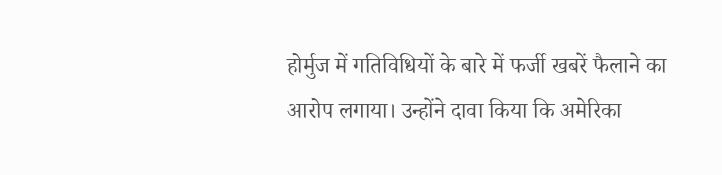होर्मुज में गतिविधियों के बारे में फर्जी खबरें फैलाने का आरोप लगाया। उन्होंने दावा किया कि अमेरिका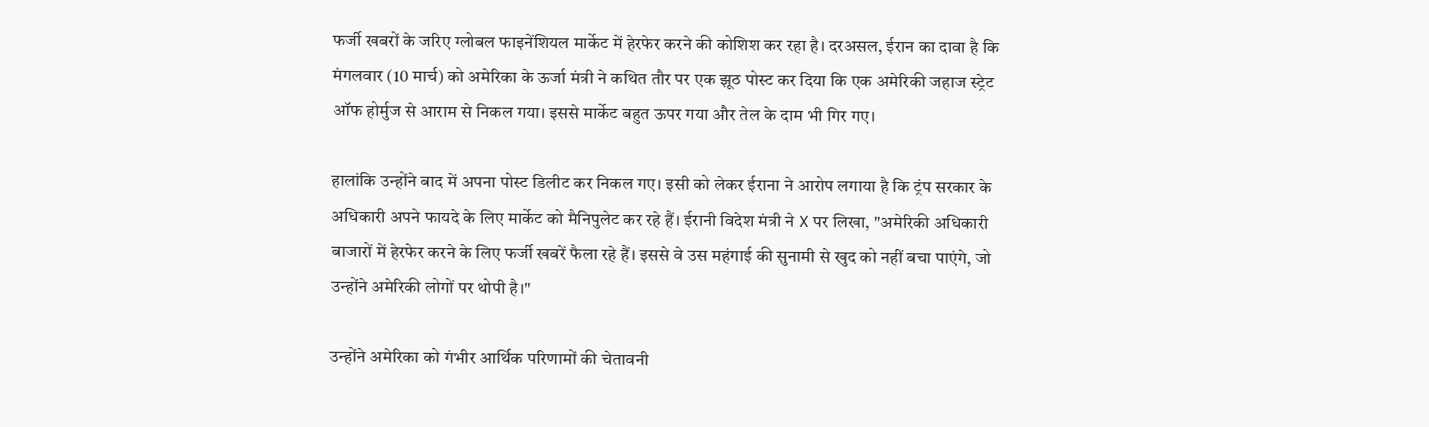फर्जी खबरों के जरिए ग्लोबल फाइनेंशियल मार्केट में हेरफेर करने की कोशिश कर रहा है। दरअसल, ईरान का दावा है कि मंगलवार (10 मार्च) को अमेरिका के ऊर्जा मंत्री ने कथित तौर पर एक झूठ पोस्ट कर दिया कि एक अमेरिकी जहाज स्ट्रेट ऑफ होर्मुज से आराम से निकल गया। इससे मार्केट बहुत ऊपर गया और तेल के दाम भी गिर गए।

हालांकि उन्होंने बाद में अपना पोस्ट डिलीट कर निकल गए। इसी को लेकर ईराना ने आरोप लगाया है कि ट्रंप सरकार के अधिकारी अपने फायदे के लिए मार्केट को मैनिपुलेट कर रहे हैं। ईरानी विदेश मंत्री ने X पर लिखा, "अमेरिकी अधिकारी बाजारों में हेरफेर करने के लिए फर्जी खबरें फैला रहे हैं। इससे वे उस महंगाई की सुनामी से खुद को नहीं बचा पाएंगे, जो उन्होंने अमेरिकी लोगों पर थोपी है।"

उन्होंने अमेरिका को गंभीर आर्थिक परिणामों की चेतावनी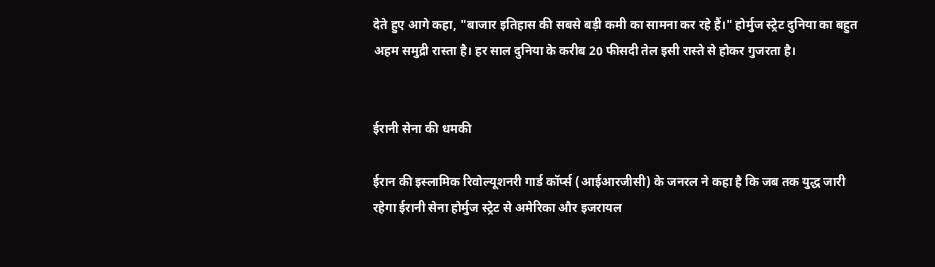देते हुए आगे कहा, "बाजार इतिहास की सबसे बड़ी कमी का सामना कर रहे हैं।" होर्मुज स्ट्रेट दुनिया का बहुत अहम समुद्री रास्ता है। हर साल दुनिया के करीब 20 फीसदी तेल इसी रास्ते से होकर गुजरता है।


ईरानी सेना की धमकी

ईरान की इस्लामिक रिवोल्यूशनरी गार्ड कॉर्प्स (आईआरजीसी) के जनरल ने कहा है कि जब तक युद्ध जारी रहेगा ईरानी सेना होर्मुज स्ट्रेट से अमेरिका और इजरायल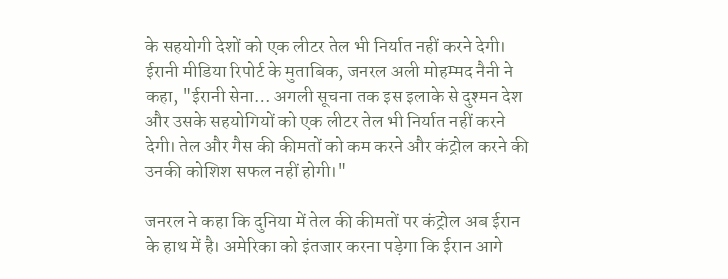के सहयोगी देशों को एक लीटर तेल भी निर्यात नहीं करने देगी। ईरानी मीडिया रिपोर्ट के मुताबिक, जनरल अली मोहम्मद नैनी ने कहा, "ईरानी सेना… अगली सूचना तक इस इलाके से दुश्मन देश और उसके सहयोगियों को एक लीटर तेल भी निर्यात नहीं करने देगी। तेल और गैस की कीमतों को कम करने और कंट्रोल करने की उनकी कोशिश सफल नहीं होगी।"

जनरल ने कहा कि दुनिया में तेल की कीमतों पर कंट्रोल अब ईरान के हाथ में है। अमेरिका को इंतजार करना पड़ेगा कि ईरान आगे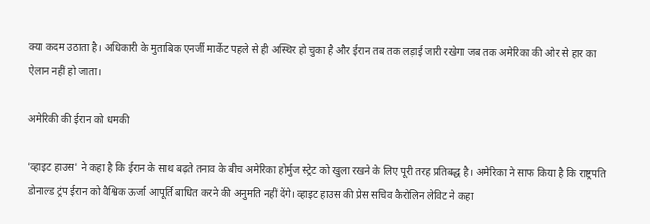क्या कदम उठाता है। अधिकारी के मुताबिक एनर्जी मार्केट पहले से ही अस्थिर हो चुका है और ईरान तब तक लड़ाई जारी रखेगा जब तक अमेरिका की ओर से हार का ऐलान नहीं हो जाता।

अमेरिकी की ईरान को धमकी

'व्हाइट हाउस' ने कहा है कि ईरान के साथ बढ़ते तनाव के बीच अमेरिका होर्मुज स्ट्रेट को खुला रखने के लिए पूरी तरह प्रतिबद्ध है। अमेरिका ने साफ किया है कि राष्ट्रपति डोनाल्ड ट्रंप ईरान को वैश्विक ऊर्जा आपूर्ति बाधित करने की अनुमति नहीं देंगे। व्हाइट हाउस की प्रेस सचिव कैरोलिन लेविट ने कहा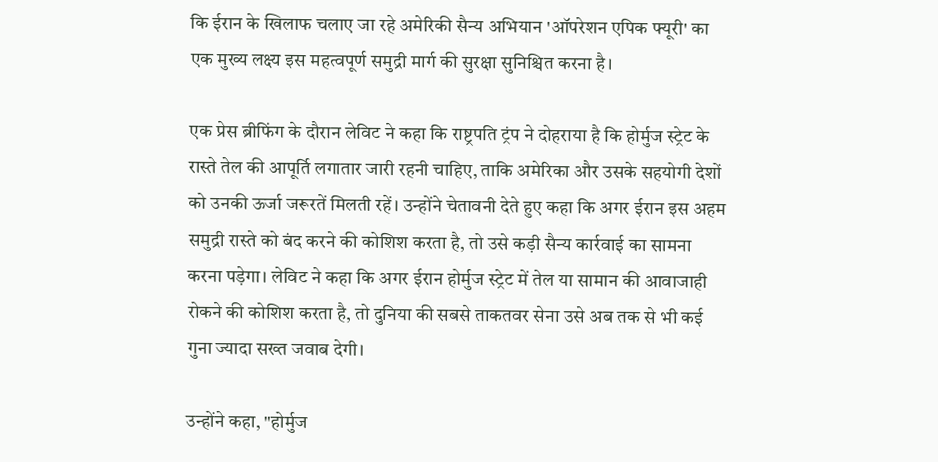कि ईरान के खिलाफ चलाए जा रहे अमेरिकी सैन्य अभियान 'ऑपरेशन एपिक फ्यूरी' का एक मुख्य लक्ष्य इस महत्वपूर्ण समुद्री मार्ग की सुरक्षा सुनिश्चित करना है।

एक प्रेस ब्रीफिंग के दौरान लेविट ने कहा कि राष्ट्रपति ट्रंप ने दोहराया है कि होर्मुज स्ट्रेट के रास्ते तेल की आपूर्ति लगातार जारी रहनी चाहिए, ताकि अमेरिका और उसके सहयोगी देशों को उनकी ऊर्जा जरूरतें मिलती रहें। उन्होंने चेतावनी देते हुए कहा कि अगर ईरान इस अहम समुद्री रास्ते को बंद करने की कोशिश करता है, तो उसे कड़ी सैन्य कार्रवाई का सामना करना पड़ेगा। लेविट ने कहा कि अगर ईरान होर्मुज स्ट्रेट में तेल या सामान की आवाजाही रोकने की कोशिश करता है, तो दुनिया की सबसे ताकतवर सेना उसे अब तक से भी कई गुना ज्यादा सख्त जवाब देगी।

उन्होंने कहा, "होर्मुज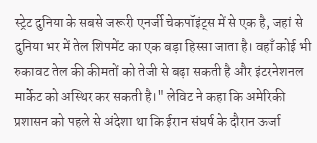स्ट्रेट दुनिया के सबसे जरूरी एनर्जी चेकपॉइंट्स में से एक है, जहां से दुनिया भर में तेल शिपमेंट का एक बड़ा हिस्सा जाता है। वहाँ कोई भी रुकावट तेल की कीमतों को तेजी से बढ़ा सकती है और इंटरनेशनल मार्केट को अस्थिर कर सकती है।" लेविट ने कहा कि अमेरिकी प्रशासन को पहले से अंदेशा था कि ईरान संघर्ष के दौरान ऊर्जा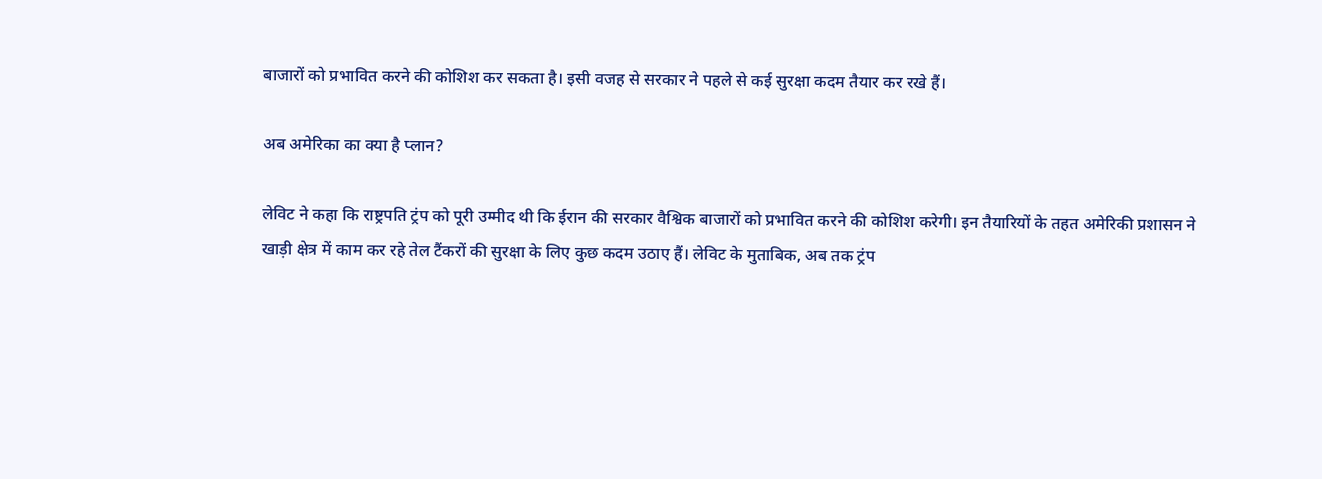बाजारों को प्रभावित करने की कोशिश कर सकता है। इसी वजह से सरकार ने पहले से कई सुरक्षा कदम तैयार कर रखे हैं।

अब अमेरिका का क्या है प्लान?

लेविट ने कहा कि राष्ट्रपति ट्रंप को पूरी उम्मीद थी कि ईरान की सरकार वैश्विक बाजारों को प्रभावित करने की कोशिश करेगी। इन तैयारियों के तहत अमेरिकी प्रशासन ने खाड़ी क्षेत्र में काम कर रहे तेल टैंकरों की सुरक्षा के लिए कुछ कदम उठाए हैं। लेविट के मुताबिक, अब तक ट्रंप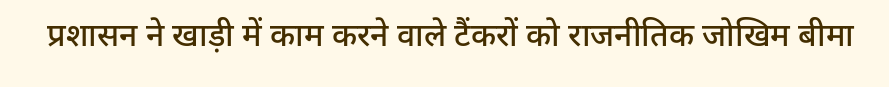प्रशासन ने खाड़ी में काम करने वाले टैंकरों को राजनीतिक जोखिम बीमा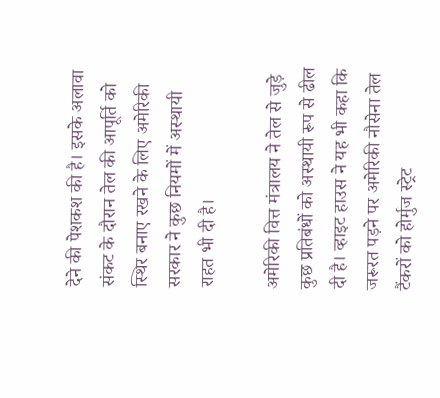देने की पेशकश की है। इसके अलावा संकट के दौरान तेल की आपूर्ति को स्थिर बनाए रखने के लिए अमेरिकी सरकार ने कुछ नियमों में अस्थायी राहत भी दी है।

अमेरिकी वित्त मंत्रालय ने तेल से जुड़े कुछ प्रतिबंधों को अस्थायी रूप से ढील दी है। व्हाइट हाउस ने यह भी कहा कि जरूरत पड़ने पर अमेरिकी नौसेना तेल टैंकरों को होर्मुज स्ट्रेट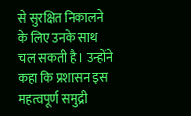से सुरक्षित निकालने के लिए उनके साथ चल सकती है। उन्होंने कहा कि प्रशासन इस महत्वपूर्ण समुद्री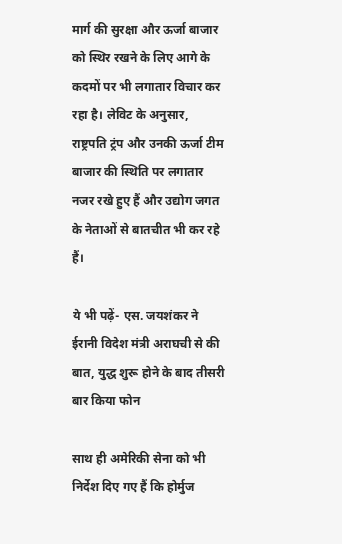मार्ग की सुरक्षा और ऊर्जा बाजार को स्थिर रखने के लिए आगे के कदमों पर भी लगातार विचार कर रहा है। लेविट के अनुसार, राष्ट्रपति ट्रंप और उनकी ऊर्जा टीम बाजार की स्थिति पर लगातार नजर रखे हुए हैं और उद्योग जगत के नेताओं से बातचीत भी कर रहे हैं।

ये भी पढ़ें- एस. जयशंकर ने ईरानी विदेश मंत्री अराघची से की बात, युद्ध शुरू होने के बाद तीसरी बार किया फोन

साथ ही अमेरिकी सेना को भी निर्देश दिए गए हैं कि होर्मुज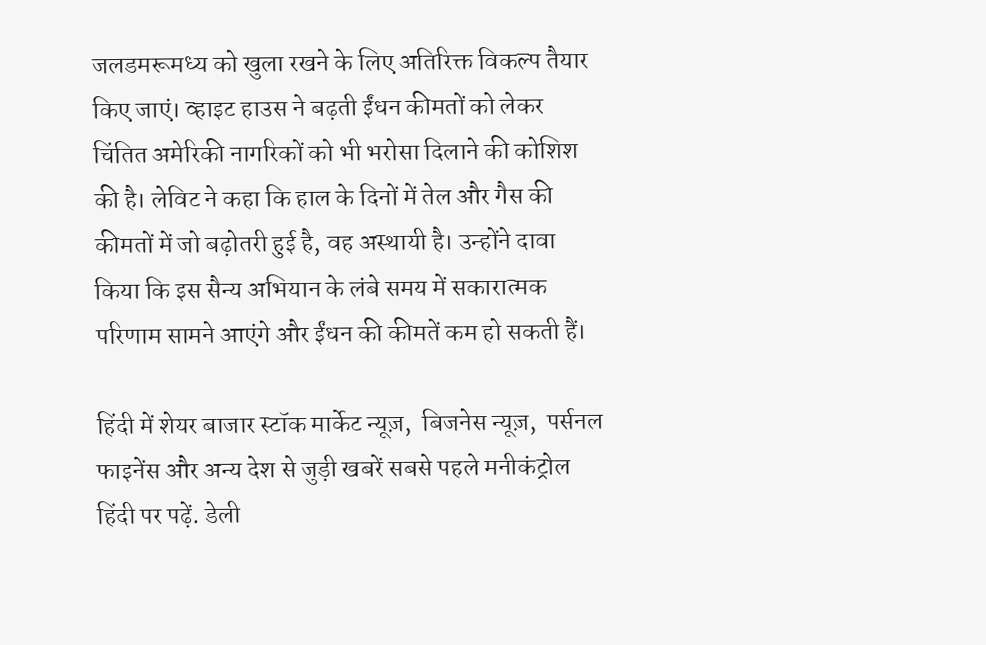जलडमरूमध्य को खुला रखने के लिए अतिरिक्त विकल्प तैयार किए जाएं। व्हाइट हाउस ने बढ़ती ईंधन कीमतों को लेकर चिंतित अमेरिकी नागरिकों को भी भरोसा दिलाने की कोशिश की है। लेविट ने कहा कि हाल के दिनों में तेल और गैस की कीमतों में जो बढ़ोतरी हुई है, वह अस्थायी है। उन्होंने दावा किया कि इस सैन्य अभियान के लंबे समय में सकारात्मक परिणाम सामने आएंगे और ईंधन की कीमतें कम हो सकती हैं।

हिंदी में शेयर बाजार स्टॉक मार्केट न्यूज़,  बिजनेस न्यूज़,  पर्सनल फाइनेंस और अन्य देश से जुड़ी खबरें सबसे पहले मनीकंट्रोल हिंदी पर पढ़ें. डेली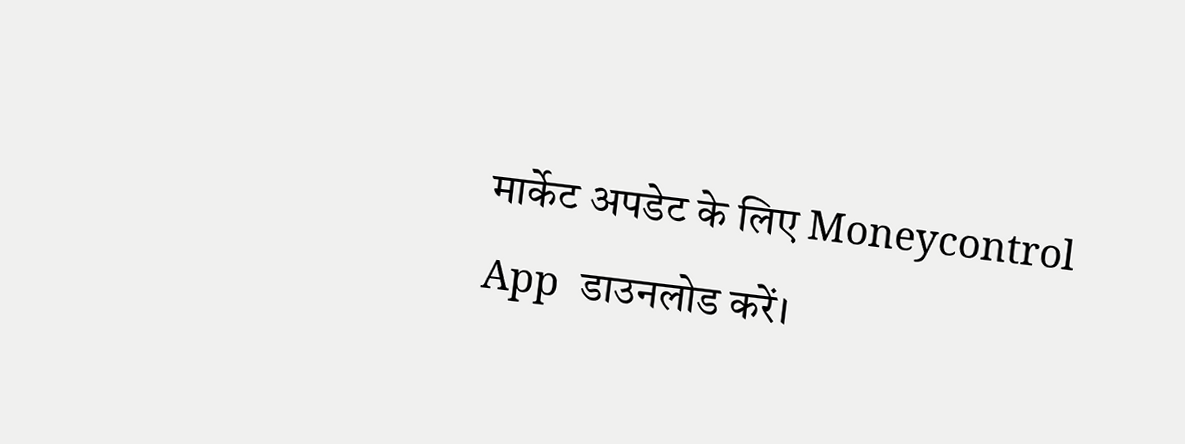मार्केट अपडेट के लिए Moneycontrol App  डाउनलोड करें।